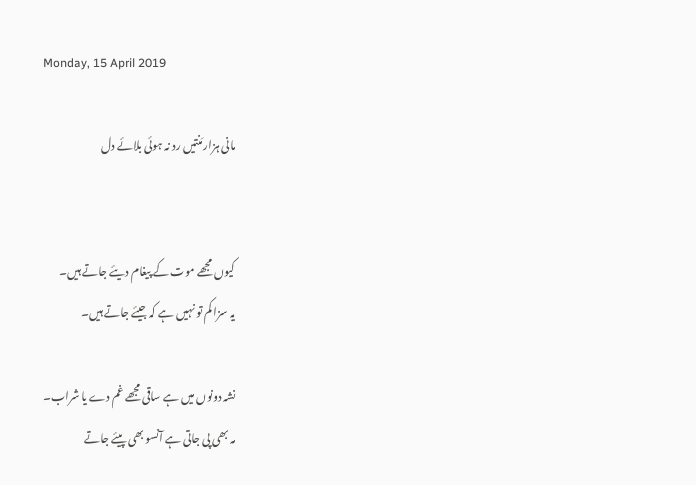Monday, 15 April 2019

مانی ہزار مَنتیں رد نہ ہوئی بلائے دل


کیوں مجھے موت کے پیغام دیئے جاتے ہیں۔
یہ سزا کم تو نہیں ہے کہ جیئے جاتے ہیں۔

نشہ دونوں میں ہے ساقی مجھے غم دے یا شراب۔
مہ بھی پی جاتی ہے آنسو بھی پیئے جاتے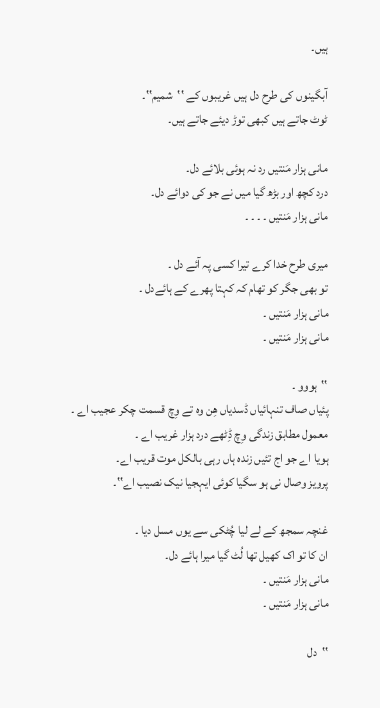ہیں۔

آبگینوں کی طرح دل ہیں غریبوں کے ‛‛شمیم‛‛۔
ٹوٹ جاتے ہیں کبھی توڑ دیئے جاتے ہیں۔

مانی ہزار مَنتیں رد نہ ہوئی بلائے دل۔
درد کچھ اور بڑھ گیا میں نے جو کی دوائے دل۔
مانی ہزار مَنتیں ۔ ۔ ۔ ۔

میری طرح خدا کرے تیرا کسی پہ آئے دل ۔
تو بھی جگر کو تھام کہ کہتا پھرے کے ہائےدل ۔
مانی ہزار مَنتیں ۔
مانی ہزار مَنتیں ۔

‛‛ہووو ۔
پئیاں صاف تنہائیاں ڈسدیاں ھِن وہ تے وِچ قسمت چکر عجیب اے ۔
معمول مطابق زندگی وِچ ڈِٹھے درد ہزار غریب اے ۔
ہویا اے جو اج تئیں زندہ ہاں رہی بالکل موت قریب اے۔
پرویز وصال نی ہو سگیا کوئی ایہجیا نیک نصیب اے‛‛۔

غنچہ سمجھ کے لے لیا چُٹکی سے یوں مسل دیا ۔
ان کا تو اک کھیل تھا لُٹ گیا میرا ہائے دل۔
مانی ہزار مَنتیں ۔
مانی ہزار مَنتیں ۔

‛‛دل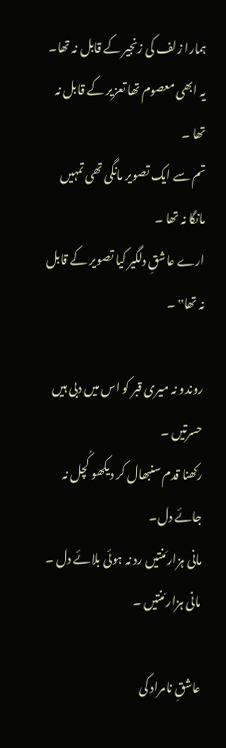ہمارا زلف کی زنجیر کے قابل نہ تھا۔
یہ ابھی معصوم تھا تعزیر کے قابل نہ تھا ۔
تم سے ایک تصویر مانگی تھی تمہیں مانگا نہ تھا ۔
ارے عاشقِ دلگیر کیا تصویر کے قابل نہ تھا‛‛ ۔

روندو نہ میری قبر کو اس میں دبی ہیں حسرتیں ۔
رکھنا قدم سنبھال کر دیکھو کُچل نہ جائے دل۔
مانی ہزار مَنتیں رد نہ ہوئی بلائے دل ۔
مانی ہزار مَنتیں ۔

عاشقِ نامراد کی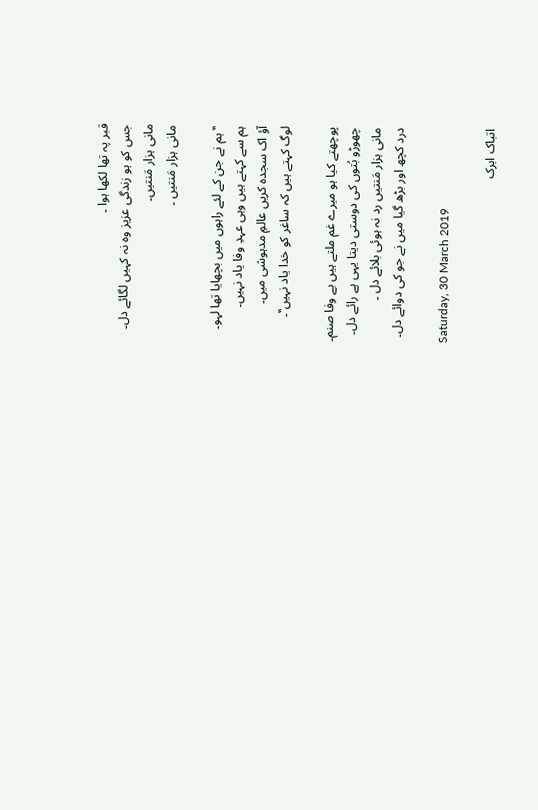قبر پہ تھا لکھا ہوا ۔
جس کو ہو زندگی عزیز وہ نہ کہیں لگائے دل۔
مانی ہزار مَنتیں۔
مانی ہزار مَنتیں ۔

‛‛ہم نے جن کے لئے راہوں میں بچھایا تھا لہو۔
ہم سے کہتے ہیں وہی عہدِ وفا یاد نہیں۔
آؤ اک سجدہ کریں عالمِ مدہوشی میں۔
لوگ کہتے ہیں کہ ساغر کو خدا یاد نہیں‛‛۔

پوچھتے کیا ہو میرے غم ملتے ہیں بے وفا صنم۔
چھوڑو بُتوں کی دوستی دیتا یہی ہے رائے دل۔
مانی ہزار مَنتیں رد نہ ہوئی بلائے دل ۔
درد کچھ اور بڑھ گیا میں نے جو کی دوائے دل۔

Saturday, 30 March 2019

اتباک ابرک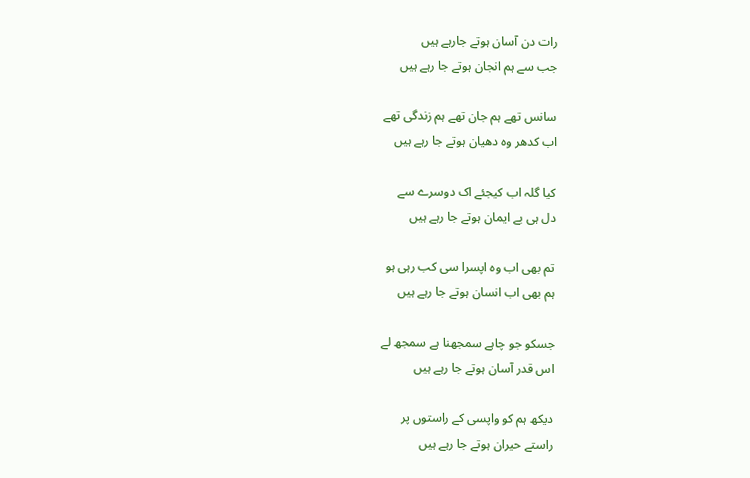رات دن آسان ہوتے جارہے ہیں
جب سے ہم انجان ہوتے جا رہے ہیں

سانس تھے ہم جان تھے ہم زندگی تھے
اب کدھر وہ دھیان ہوتے جا رہے ہیں

کیا گلہ اب کیجئے اک دوسرے سے
دل ہی بے ایمان ہوتے جا رہے ہیں

تم بھی اب وہ اپسرا سی کب رہی ہو
ہم بھی اب انسان ہوتے جا رہے ہیں

جسکو جو چاہے سمجھنا ہے سمجھ لے
اس قدر آسان ہوتے جا رہے ہیں

دیکھ ہم کو واپسی کے راستوں پر
راستے حیران ہوتے جا رہے ہیں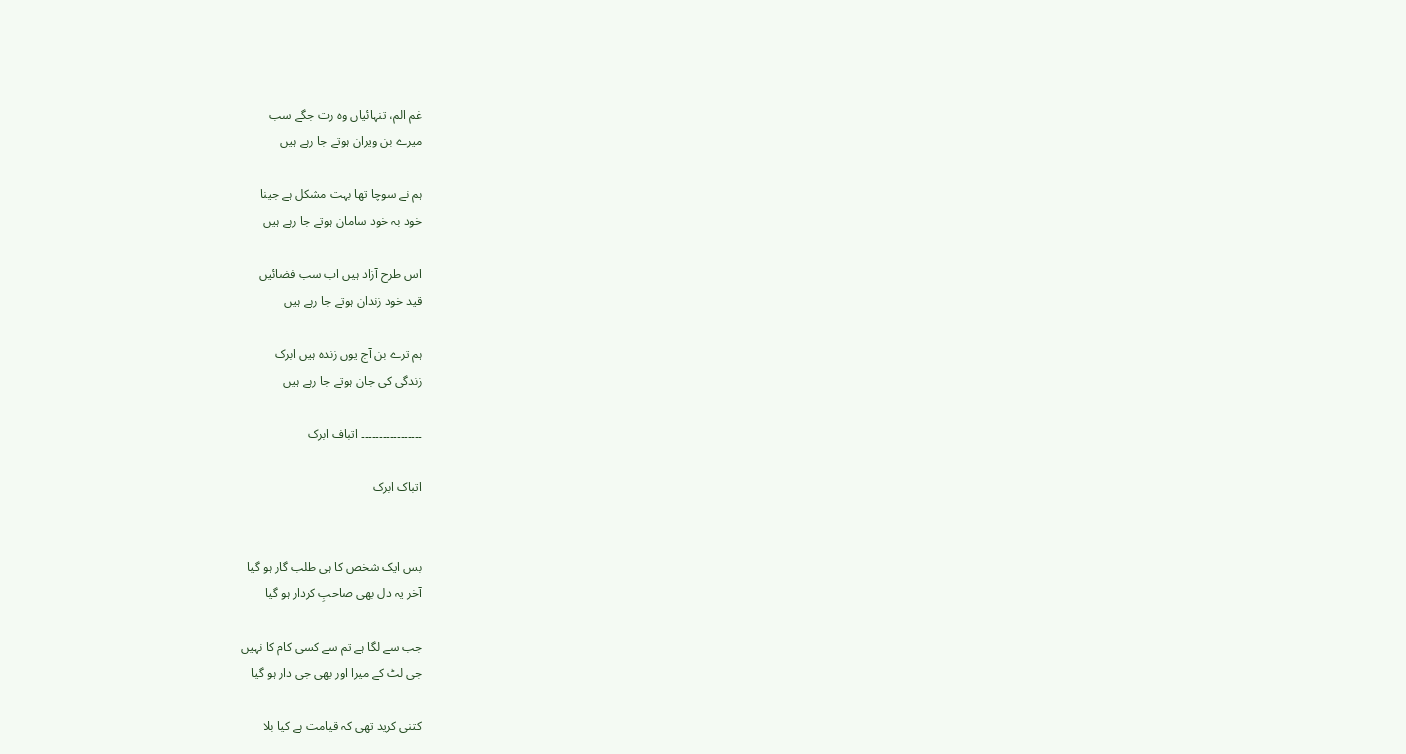غم الم، تنہائیاں وہ رت جگے سب
میرے بن ویران ہوتے جا رہے ہیں

ہم نے سوچا تھا بہت مشکل ہے جینا
خود بہ خود سامان ہوتے جا رہے ہیں

اس طرح آزاد ہیں اب سب فضائیں
قید خود زندان ہوتے جا رہے ہیں

ہم ترے بن آج یوں زندہ ہیں ابرک
زندگی کی جان ہوتے جا رہے ہیں

۔۔۔۔۔۔۔۔۔۔۔۔۔۔۔۔۔ اتباف ابرک

اتباک ابرک


بس ایک شخص کا ہی طلب گار ہو گیا
آخر یہ دل بھی صاحبِ کردار ہو گیا

جب سے لگا ہے تم سے کسی کام کا نہیں
جی لٹ کے میرا اور بھی جی دار ہو گیا

کتنی کرید تھی کہ قیامت ہے کیا بلا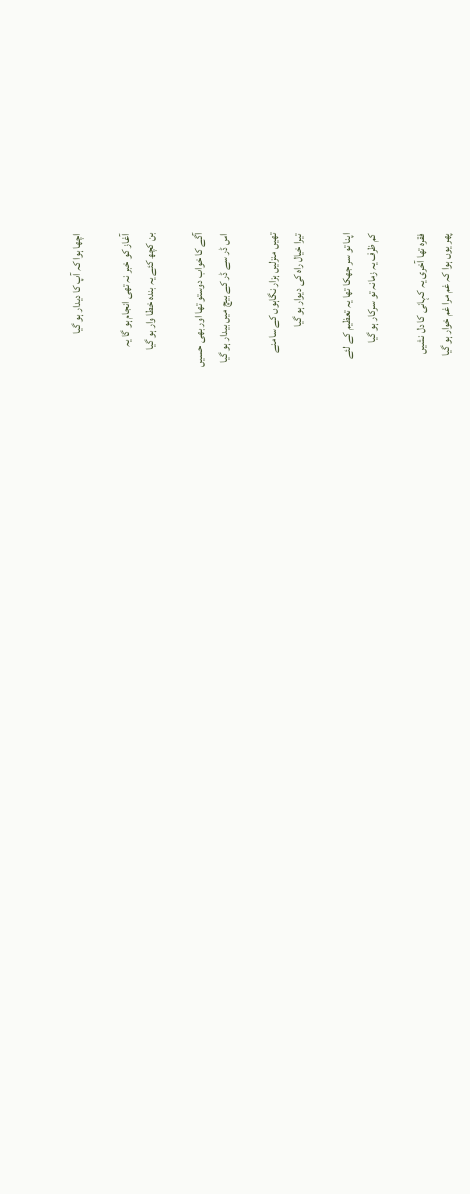اچھا ہوا کہ آپ کا دیدار ہو گیا

آغاز کو خبر نہ تھی انجام ہو گا یہ
بن کچھ کئے یہ بندہ خطا وار ہو گیا

آگے کا خواب دوستو تھا اور بھی حسیں
اس ڈر سے ڈر کے بیچ میں بیدار ہو گیا

تھیں منزلیں ہزار نگاہوں کے سامنے
تیرا خیال راہ کی دیوار ہو گیا

اپنا تو سر جھکا تھا یہ تعظیم کے لئے
کم ظرف یہ زمانہ تو سرکار ہو گیا

فقرہ تھا آخری یہ کہانی کا دل نشیں
پھر یوں ہوا کہ غم مرا غم خوار ہو گیا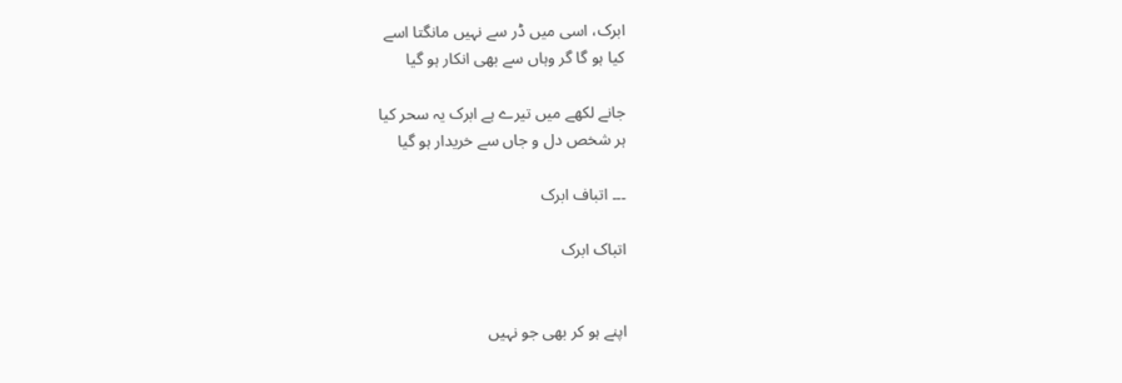ابرک، اسی میں ڈر سے نہیں مانگتا اسے
کیا ہو گا گر وہاں سے بھی انکار ہو گیا

جانے لکھے میں تیرے ہے ابرک یہ سحر کیا
ہر شخص دل و جاں سے خریدار ہو گیا

۔۔۔ اتباف ابرک

اتباک ابرک


اپنے ہو کر بھی جو نہیں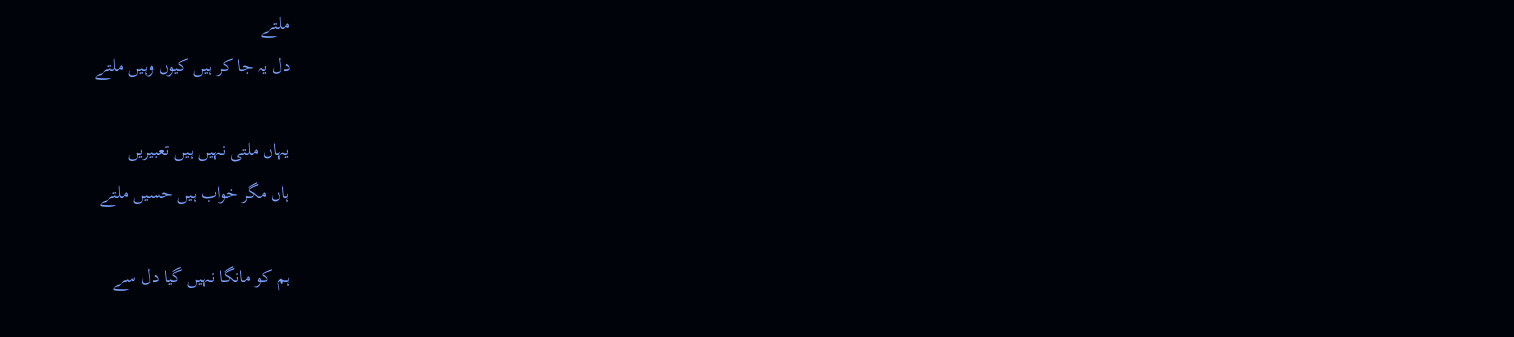ملتے
دل یہ جا کر ہیں کیوں وہیں ملتے

یہاں ملتی نہیں ہیں تعبیریں
ہاں مگر خواب ہیں حسیں ملتے

ہم کو مانگا نہیں گیا دل سے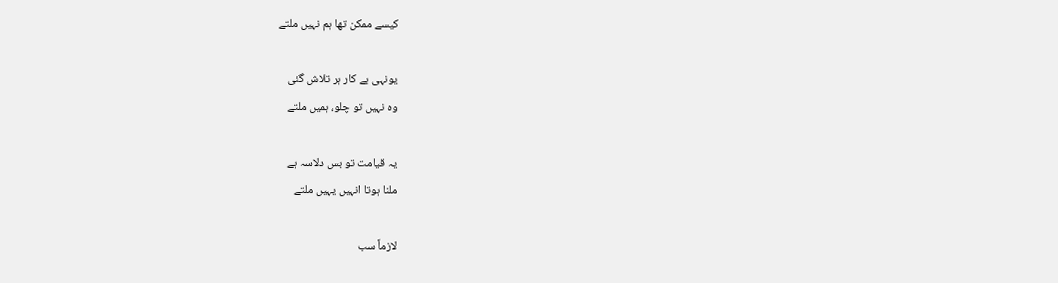کیسے ممکن تھا ہم نہیں ملتے

یونہی بے کار ہر تلاش گئی
وہ نہیں تو چلو، ہمیں ملتے

یہ قیامت تو بس دلاسہ ہے
ملنا ہوتا انہیں یہیں ملتے

لازماً سب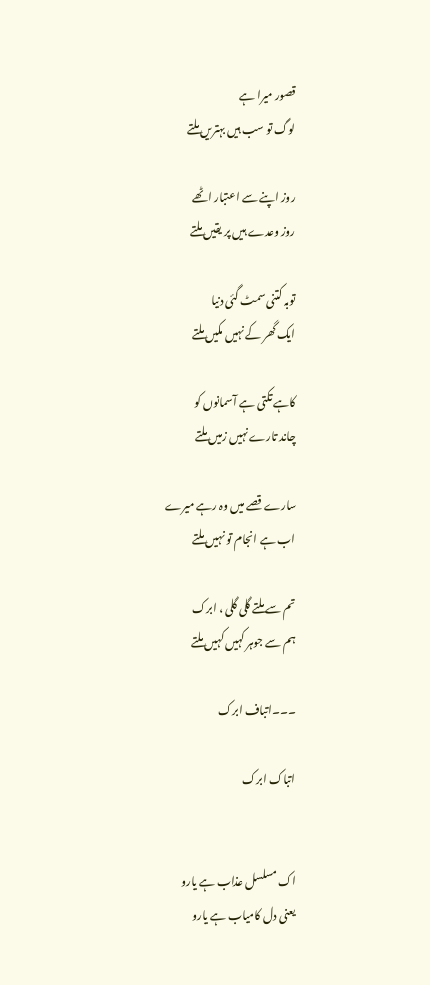قصور میرا ہے
لوگ تو سب ہیں بہتریں ملتے

روز اپنے سے اعتبار اٹھے
روز وعدے ہیں پر یقیں ملتے

توبہ کتنی سمٹ گئی دنیا
ایک گھر کے نہیں مکیں ملتے

کاہے تکتی ہے آسمانوں کو
چاند تارے نہیں زمیں ملتے

سارے قصے میں وہ رہے میرے
اب ہے انجام تو نہیں ملتے

تم سے ملتے گلی گلی ، ابرک
ہم سے جوہر کہیں کہیں ملتے

۔۔۔اتباف ابرک

اتباک ابرک


اک مسلسل عذاب ہے یارو
یعنی دل کامیاب ہے یارو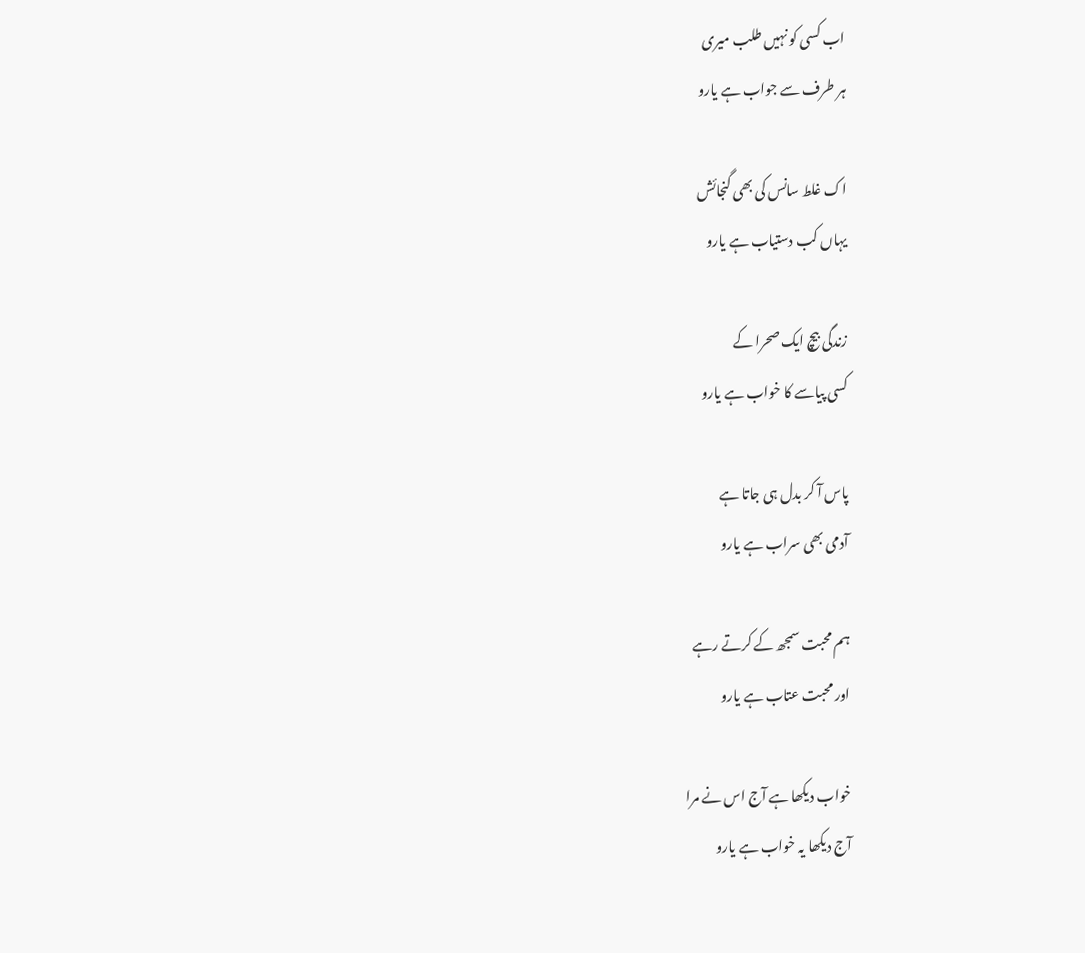اب کسی کو نہیں طلب میری
ہر طرف سے جواب ہے یارو

اک غلط سانس کی بھی گنجائش
یہاں کب دستیاب ہے یارو

زندگی بیچ ایک صحرا کے
کسی پیاسے کا خواب ہے یارو

پاس آ کر بدل ہی جاتا ہے
آدمی بھی سراب ہے یارو

ہم محبت سمجھ کے کرتے رہے
اور محبت عتاب ہے یارو

خواب دیکھا ہے آج اس نے مرا
آج دیکھا یہ خواب ہے یارو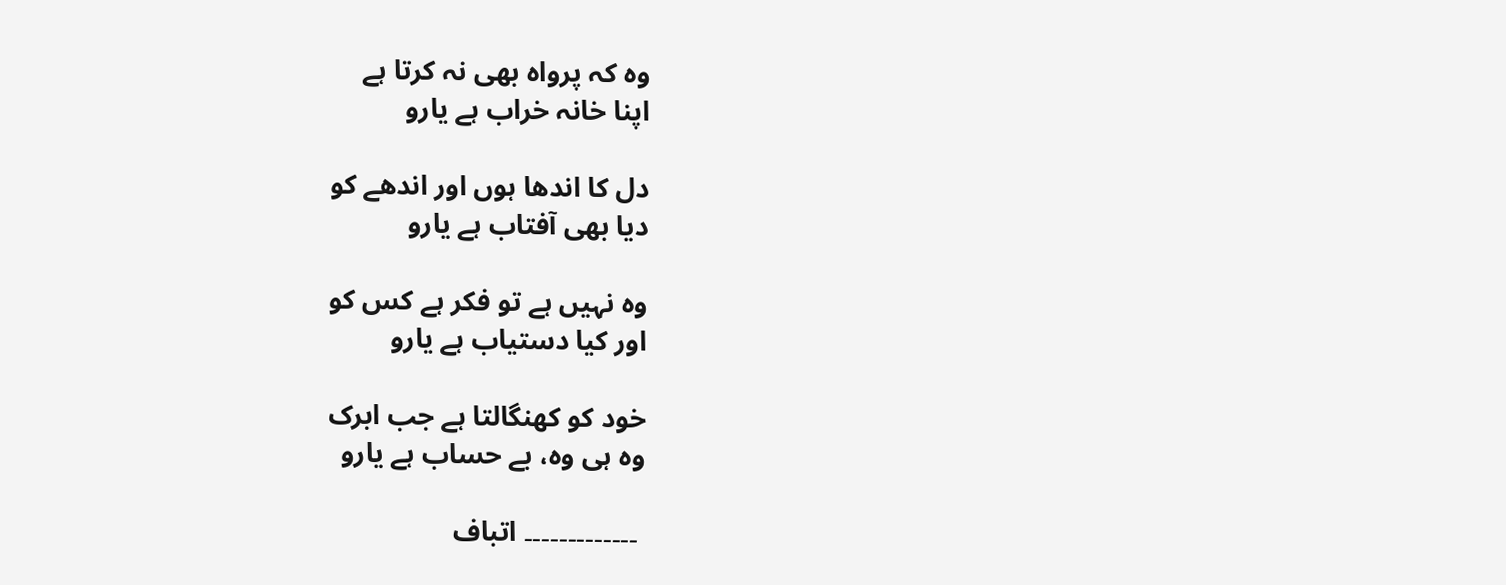وہ کہ پرواہ بھی نہ کرتا ہے
اپنا خانہ خراب ہے یارو

دل کا اندھا ہوں اور اندھے کو
دیا بھی آفتاب ہے یارو

وہ نہیں ہے تو فکر ہے کس کو
اور کیا دستیاب ہے یارو

خود کو کھنگالتا ہے جب ابرک
وہ ہی وہ، بے حساب ہے یارو

 ۔۔۔۔۔۔۔۔۔۔۔۔۔ اتباف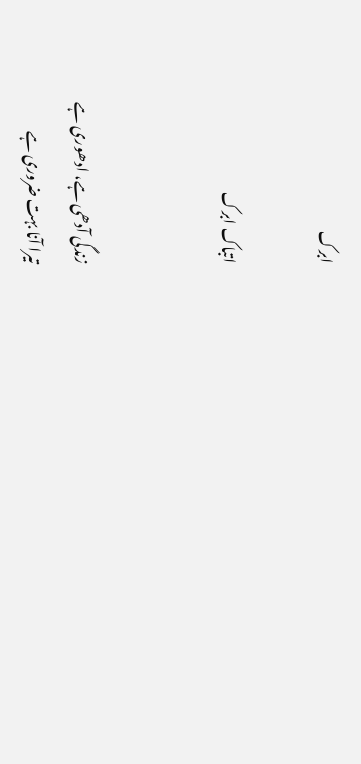ابرک

اتباک ابرک


زندگی آدھی ہے، ادھوری ہے
تیرا آنا بہت ضروری ہے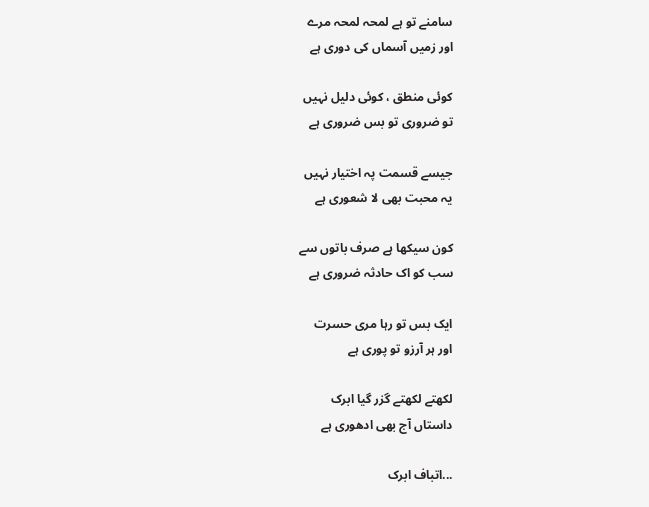سامنے تو ہے لمحہ لمحہ مرے
اور زمیں آسماں کی دوری ہے

کوئی منطق ، کوئی دلیل نہیں
تو ضروری تو بس ضروری ہے

جیسے قسمت پہ اختیار نہیں
یہ محبت بھی لا شعوری ہے

کون سیکھا ہے صرف باتوں سے
سب کو اک حادثہ ضروری ہے

ایک بس تو رہا مری حسرت
اور ہر آرزو تو پوری ہے

لکھتے لکھتے گزر گیا ابرک
داستاں آج بھی ادھوری ہے

...اتباف ابرک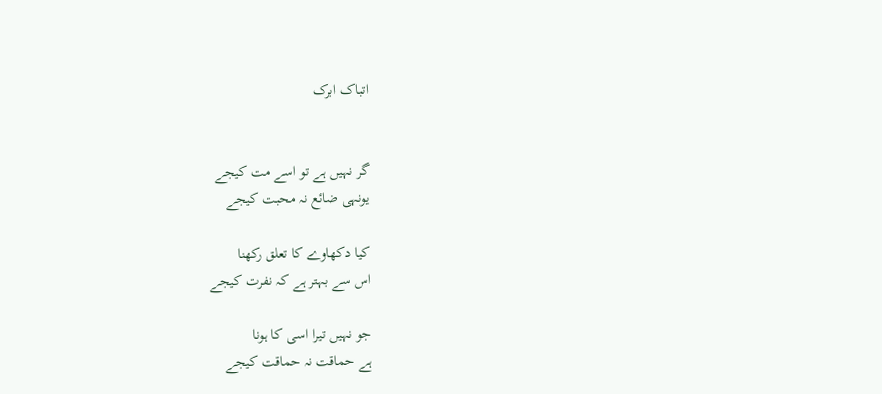اتباک ابرک


گر نہیں ہے تو اسے مت کیجے
یونہی ضائع نہ محبت کیجے

کیا دکھاوے کا تعلق رکھنا
اس سے بہتر ہے کہ نفرت کیجے

جو نہیں تیرا اسی کا ہونا
ہے حماقت نہ حماقت کیجے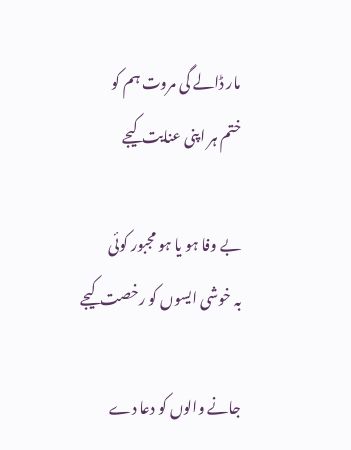مار ڈالے گی مروت ہم کو
ختم ہر اپنی عنایت کیجے

بے وفا ہو یا ہو مجبور کوئی
بہ خوشی ایسوں کو رخصت کیجے

جانے والوں کو دعا دے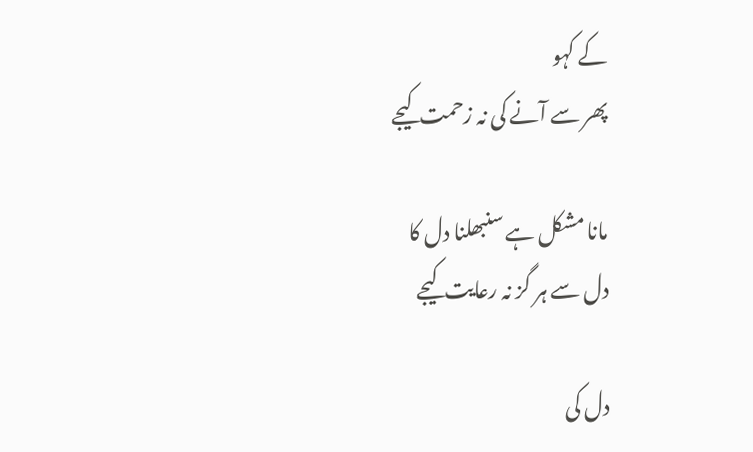کے کہو
پھر سے آنے کی نہ زحمت کیجے

مانا مشکل ہے سنبھلنا دل کا
دل سے ہر گز نہ رعایت کیجے

دل کی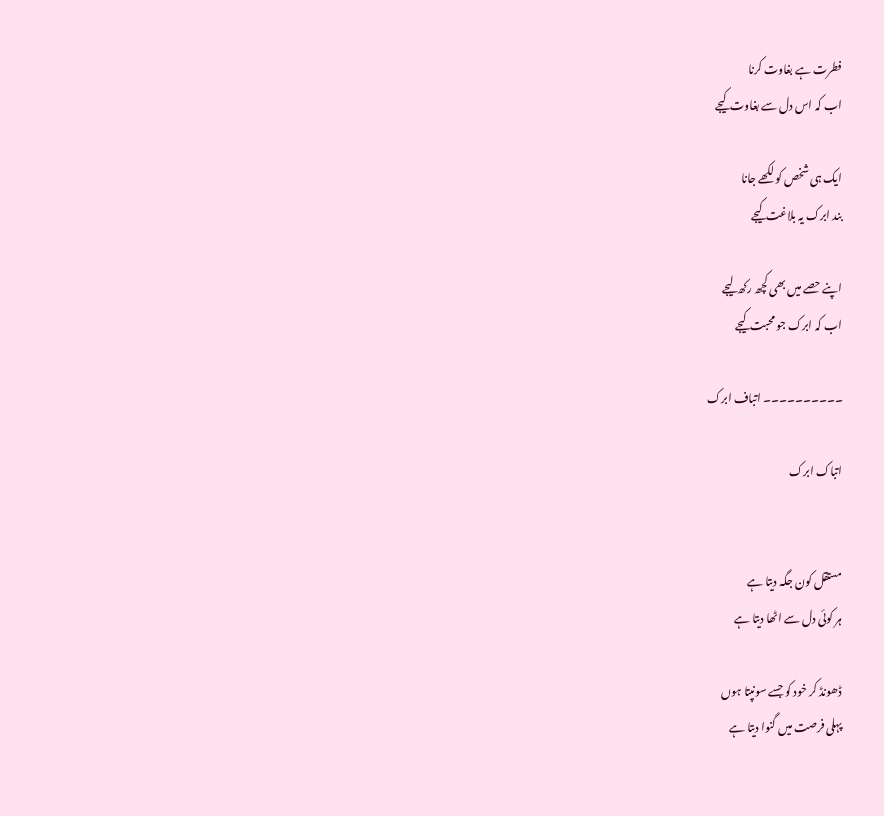فطرت ہے بغاوت کرنا
اب کہ اس دل سے بغاوت کیجے

ایک ہی شخص کو لکھے جانا
بند ابرک یہ بلاغت کیجے

اپنے حصے میں بھی کچھ رکھ لیجے
اب کہ ابرک جو محبت کیجے

۔۔۔۔۔۔۔۔۔۔ اتباف ابرک

اتباک ابرک


مستقل کون جگہ دیتا ہے
ہر کوئی دل سے اٹھا دیتا ہے

ڈھونڈ کر خود کو جسے سونپتا ہوں
پہلی فرصت میں گنوا دیتا ہے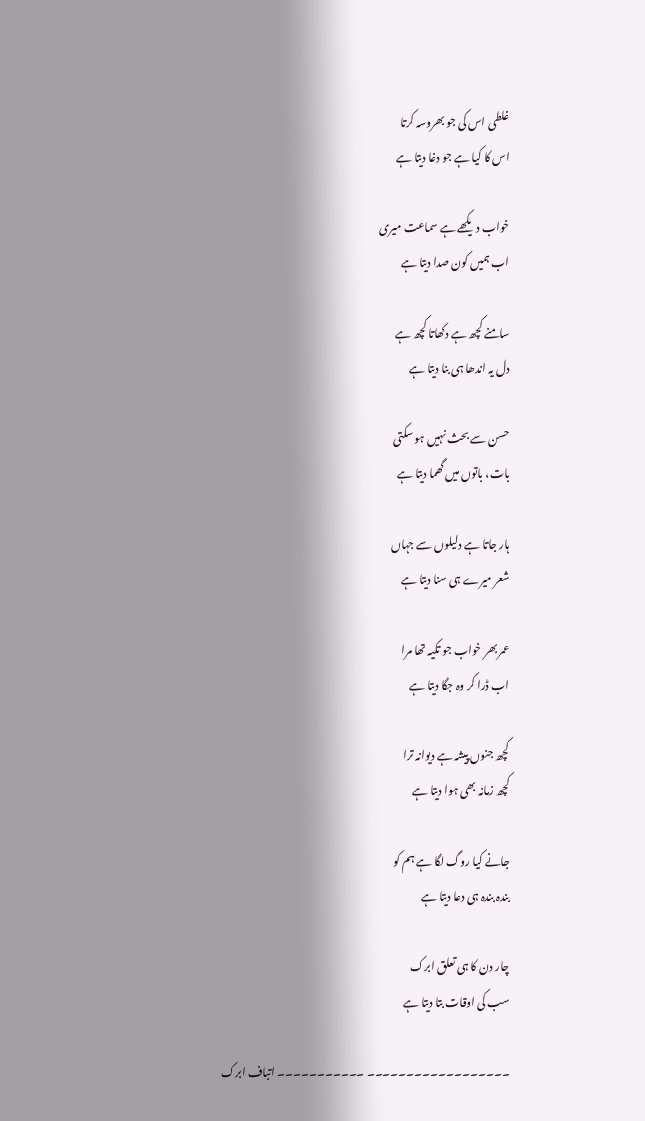غلطی اس کی جو بھروسہ کرتا
اس کا کیا ہے جو دغا دیتا ہے

خواب دیکھے ہے سماعت میری
اب ہمیں کون صدا دیتا ہے

سامنے کچھ ہے دکھاتا کچھ ہے
دل یہ اندھا ہی بنا دیتا ہے

حسن سے بحث نہیں ہو سکتی
بات، باتوں میں گھما دیتا ہے

ہار جاتا ہے دلیلوں سے جہاں
شعر میرے ہی سنا دیتا ہے

عمر بھر خواب جو تکیہ تھا مرا
اب ڈرا کر وہ جگا دیتا ہے

کچھ جنوں پیشہ ہے دیوانہ ترا
کچھ زمانہ بھی ہوا دیتا ہے

جانے کیا روگ لگا ہے ہم کو
بندہ بندہ ہی دعا دیتا ہے

چار دن کا ہی تعلق ابرک
سب کی اوقات بتا دیتا ہے

۔۔۔۔۔۔۔۔۔۔۔۔۔۔۔۔۔۔ ۔۔۔۔۔۔۔۔۔۔۔ اتباف ابرک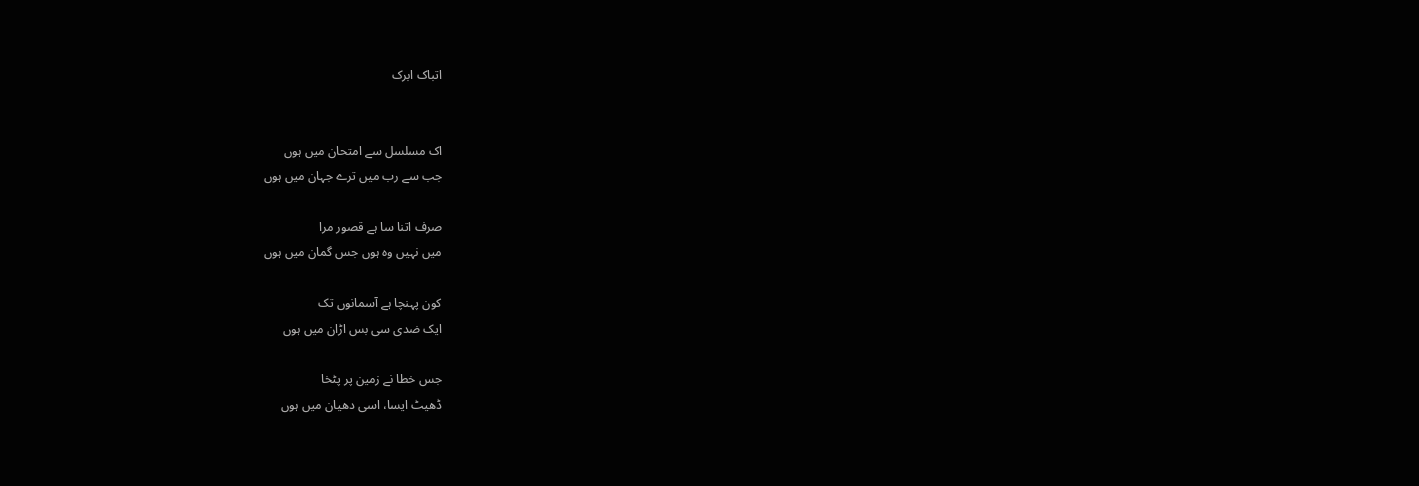اتباک ابرک


اک مسلسل سے امتحان میں ہوں
جب سے رب میں ترے جہان میں ہوں

صرف اتنا سا ہے قصور مرا
میں نہیں وہ ہوں جس گمان میں ہوں

کون پہنچا ہے آسمانوں تک
ایک ضدی سی بس اڑان میں ہوں

جس خطا نے زمین پر پٹخا
ڈھیٹ ایسا، اسی دھیان میں ہوں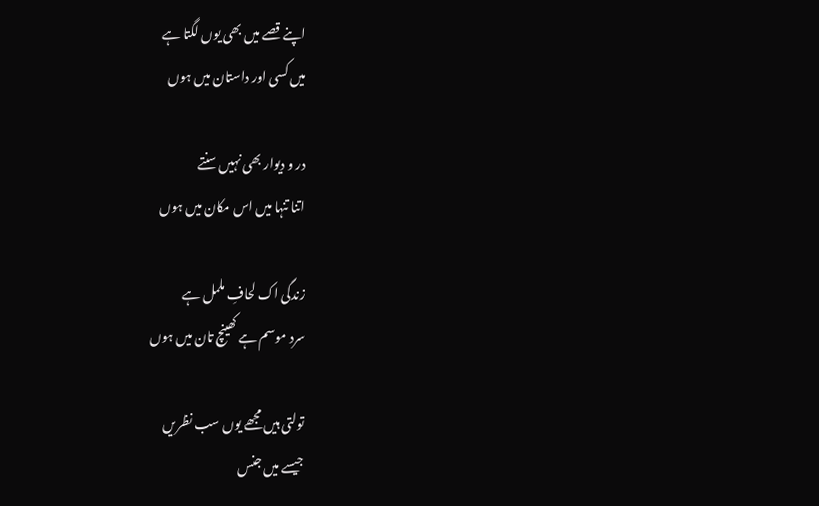اپنے قصے میں بھی یوں لگتا ہے
می‍ں کسی اور داستان میں ہوں

در و دیوار بھی نہیں سنتے
اتنا تنہا میں اس مکان میں ہوں

زندگی اک لحافِ ململ ہے
سرد موسم ہے کھینچ تان میں ہوں

تولتی ہیں مجھے یوں سب نظریں
جیسے میں جنس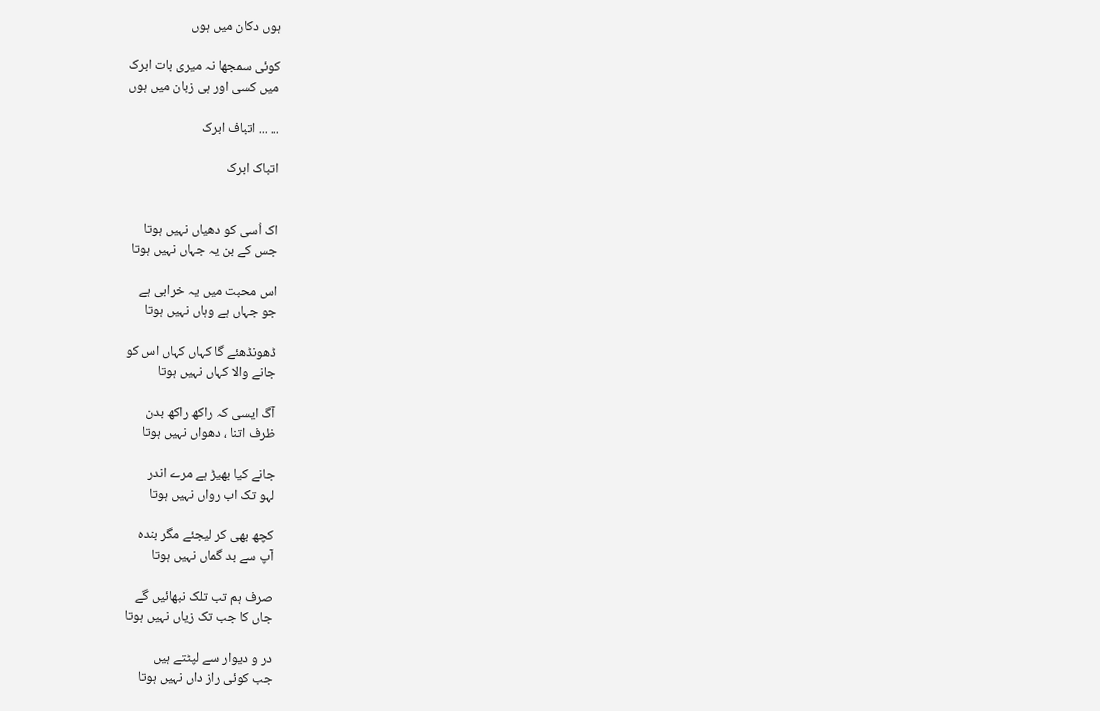ہوں دکان میں ہوں

کوئی سمجھا نہ میری بات ابرک
میں کسی اور ہی زبان میں ہوں

... ... اتباف ابرک

اتباک ابرک


اک اُسی کو دھیاں نہیں ہوتا
جس کے بن یہ جہاں نہیں ہوتا

اس محبت میں یہ خرابی ہے
جو جہاں ہے وہاں نہیں ہوتا

ڈھونڈھئے گا کہاں کہاں اس کو
جانے والا کہاں نہیں ہوتا

آگ ایسی کہ راکھ راکھ بدن
ظرف اتنا ، دھواں نہیں ہوتا

جانے کیا بھیڑ ہے مرے اندر
لہو تک اب رواں نہیں ہوتا

کچھ بھی کر لیجئے مگر بندہ
آپ سے بد گماں نہیں ہوتا

صرف ہم تب تلک نبھائیں گے
جاں کا جب تک زیاں نہیں ہوتا

در و دیوار سے لپٹتے ہیں
جب کوئی راز داں نہیں ہوتا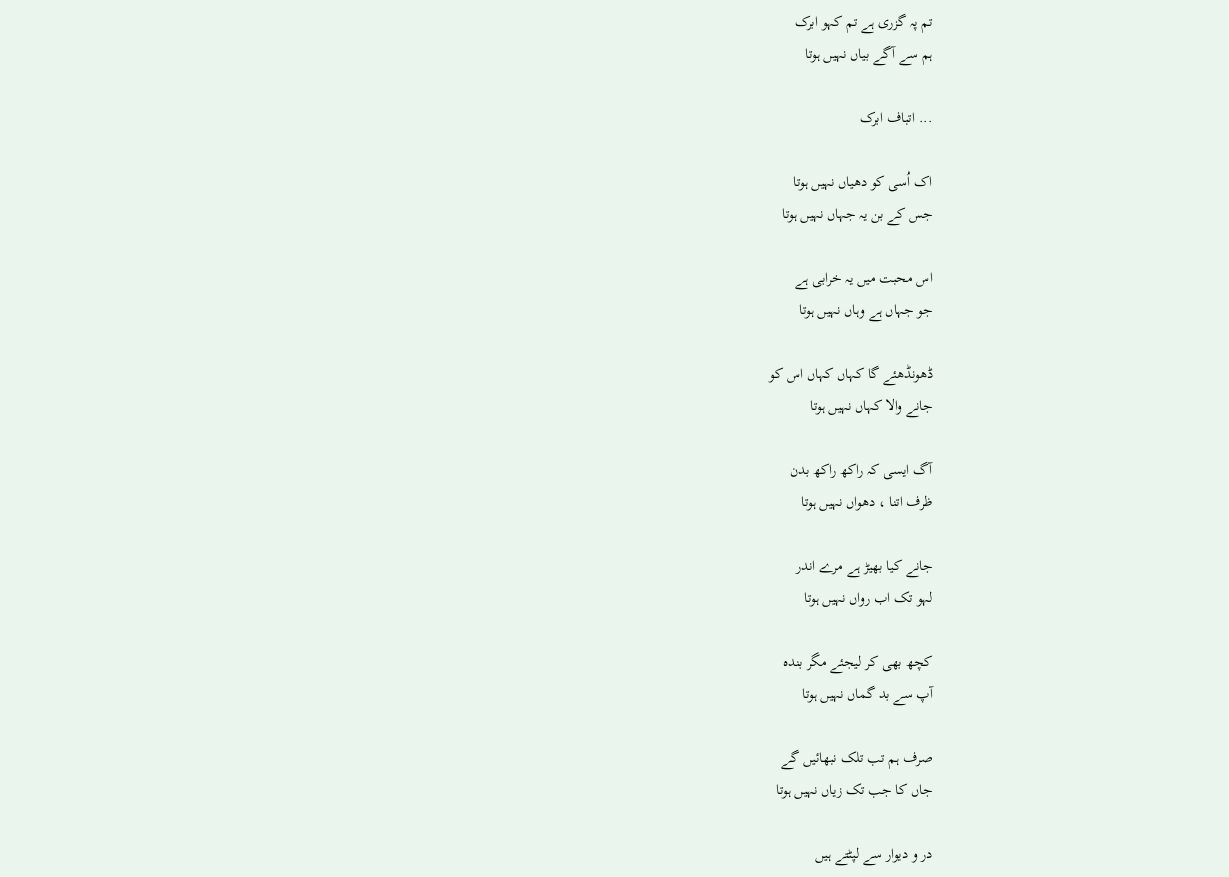تم پہ گزری ہے تم کہو ابرک
ہم سے آگے بیاں نہیں ہوتا

... اتباف ابرک

اک اُسی کو دھیاں نہیں ہوتا
جس کے بن یہ جہاں نہیں ہوتا

اس محبت میں یہ خرابی ہے
جو جہاں ہے وہاں نہیں ہوتا

ڈھونڈھئے گا کہاں کہاں اس کو
جانے والا کہاں نہیں ہوتا

آگ ایسی کہ راکھ راکھ بدن
ظرف اتنا ، دھواں نہیں ہوتا

جانے کیا بھیڑ ہے مرے اندر
لہو تک اب رواں نہیں ہوتا

کچھ بھی کر لیجئے مگر بندہ
آپ سے بد گماں نہیں ہوتا

صرف ہم تب تلک نبھائیں گے
جاں کا جب تک زیاں نہیں ہوتا

در و دیوار سے لپٹتے ہیں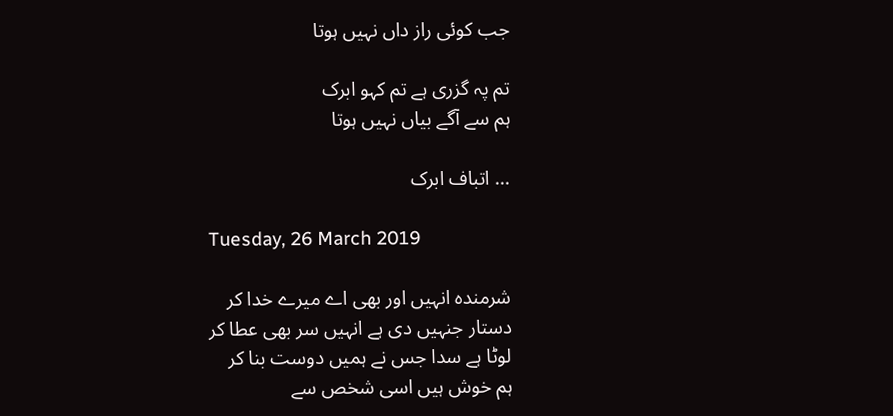جب کوئی راز داں نہیں ہوتا

تم پہ گزری ہے تم کہو ابرک
ہم سے آگے بیاں نہیں ہوتا

... اتباف ابرک

Tuesday, 26 March 2019

شرمندہ انہیں اور بھی اے میرے خدا کر
دستار جنہیں دی ہے انہیں سر بھی عطا کر
لوٹا ہے سدا جس نے ہمیں دوست بنا کر
ہم خوش ہیں اسی شخص سے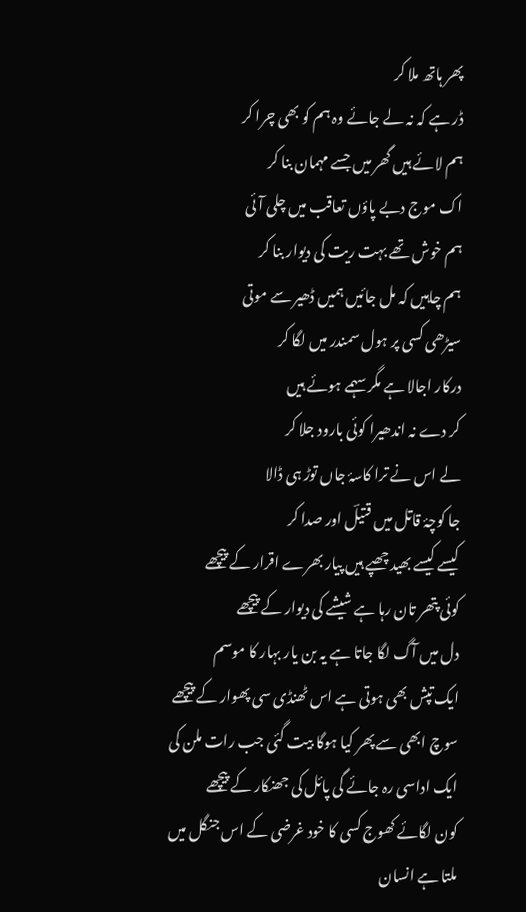پھر ہاتھ ملا کر
ڈر ہے کہ نہ لے جائے وہ ہم کو بھی چرا کر
ہم لائے ہیں گھر میں جسے مہمان بنا کر
اک موج دبے پاؤں تعاقب میں چلی آئی
ہم خوش تھے بہت ریت کی دیوار بنا کر
ہم چاہیں کہ مل جائیں ہمیں ڈھیر سے موتی
سیڑھی کسی پر ہول سمندر میں لگا کر
درکار اجالا ہے مگر سہمے ہوئے ہیں
کر دے نہ اندھیرا کوئی بارود جلا کر
لے اس نے ترا کاسۂ جاں توڑ ہی ڈالا
جا کوچۂ قاتل میں قتیلؔ اور صدا کر
کیسے کیسے بھید چھپے ہیں پیار بھرے اقرار کے پیچھے
کوئی پتھر تان رہا ہے شیشے کی دیوار کے پیچھے
دل میں آگ لگا جاتا ہے یہ بن یار بہار کا موسم
ایک تپش بھی ہوتی ہے اس ٹھنڈی سی پھوار کے پیچھے
سوچ ابھی سے پھر کیا ہوگا بیت گئی جب رات ملن کی
ایک اداسی رہ جائے گی پائل کی جھنکار کے پیچھے
کون لگائے کھوج کسی کا خود غرضی کے اس جنگل میں
ملتا ہے انسان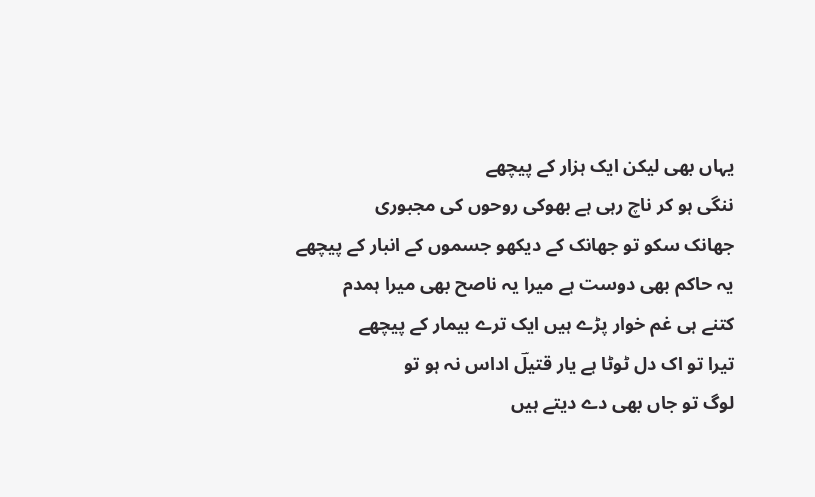یہاں بھی لیکن ایک ہزار کے پیچھے
ننگی ہو کر ناچ رہی ہے بھوکی روحوں کی مجبوری
جھانک سکو تو جھانک کے دیکھو جسموں کے انبار کے پیچھے
یہ حاکم بھی دوست ہے میرا یہ ناصح بھی میرا ہمدم
کتنے ہی غم خوار پڑے ہیں ایک ترے بیمار کے پیچھے
تیرا تو اک دل ٹوٹا ہے یار قتیلؔ اداس نہ ہو تو
لوگ تو جاں بھی دے دیتے ہیں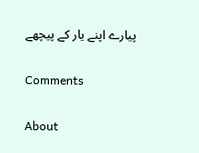پیارے اپنے یار کے پیچھے

Comments

About